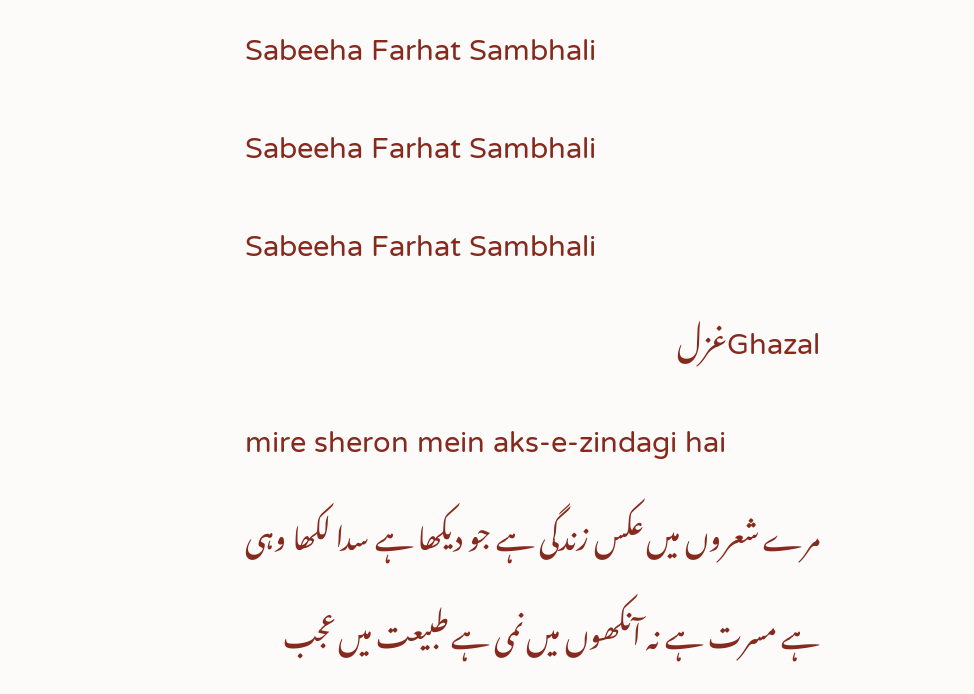Sabeeha Farhat Sambhali
Sabeeha Farhat Sambhali
Sabeeha Farhat Sambhali
Ghazalغزل
mire sheron mein aks-e-zindagi hai
مرے شعروں میں عکس زندگی ہے جو دیکھا ہے سدا لکھا وہی ہے مسرت ہے نہ آنکھوں میں نمی ہے طبیعت میں عجب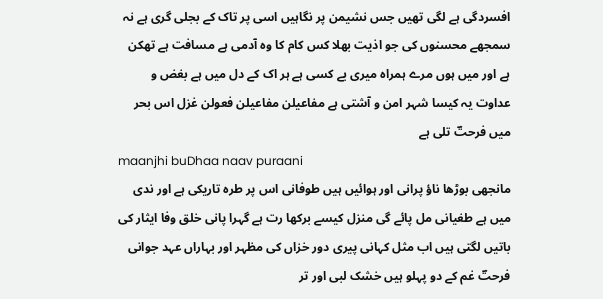افسردگی ہے لگی تھیں جس نشیمن پر نگاہیں اسی پر تاک کے بجلی گری ہے نہ سمجھے محسنوں کی جو اذیت بھلا کس کام کا وہ آدمی ہے مسافت ہے تھکن ہے اور میں ہوں مرے ہمراہ میری بے کسی ہے ہر اک کے دل میں ہے بغض و عداوت یہ کیسا شہر امن و آشتی ہے مفاعیلن مفاعیلن فعولن غزل اس بحر میں فرحتؔ تلی ہے
maanjhi buDhaa naav puraani
مانجھی بوڑھا ناؤ پرانی اور ہوائیں ہیں طوفانی اس پر طرہ تاریکی ہے اور ندی میں ہے طغیانی مل پائے گی منزل کیسے برکھا رت ہے گہرا پانی خلق وفا ایثار کی باتیں لگتی ہیں اب مثل کہانی پیری دور خزاں کی مظہر اور بہاراں عہد جوانی فرحتؔ غم کے دو پہلو ہیں خشک لبی اور تر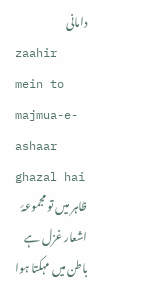دامانی
zaahir mein to majmua-e-ashaar ghazal hai
ظاہر میں تو مجموعۂ اشعار غزل ہے باطن میں مہکتا ہوا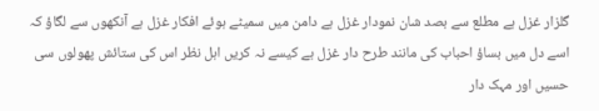گلزار غزل ہے مطلع سے بصد شان نمودار غزل ہے دامن میں سمیٹے ہوئے افکار غزل ہے آنکھوں سے لگاؤ کہ اسے دل میں بساؤ احباب کی مانند طرح دار غزل ہے کیسے نہ کریں اہل نظر اس کی ستائش پھولوں سی حسیں اور مہک دار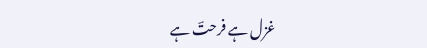غزل ہے فرحتؔ ہے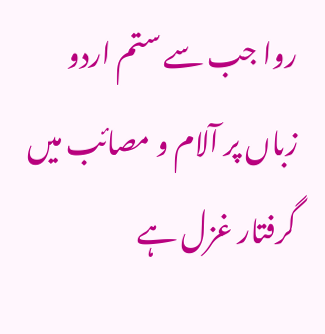روا جب سے ستم اردو زباں پر آلام و مصائب میں گرفتار غزل ہے